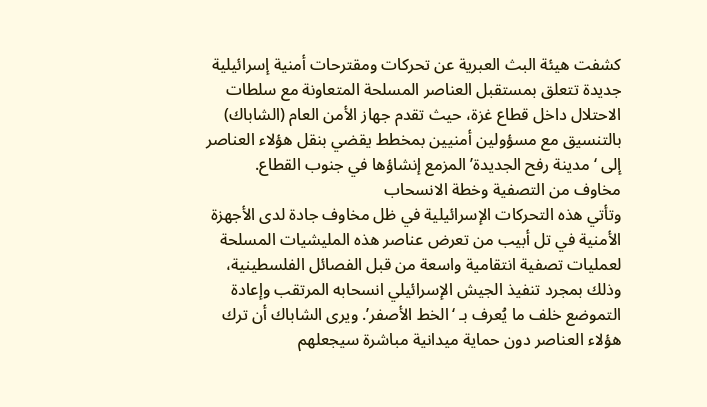كشفت هيئة البث العبرية عن تحركات ومقترحات أمنية إسرائيلية جديدة تتعلق بمستقبل العناصر المسلحة المتعاونة مع سلطات الاحتلال داخل قطاع غزة، حيث تقدم جهاز الأمن العام (الشاباك) بالتنسيق مع مسؤولين أمنيين بمخطط يقضي بنقل هؤلاء العناصر إلى ‘مدينة رفح الجديدة’ المزمع إنشاؤها في جنوب القطاع.
مخاوف من التصفية وخطة الانسحاب
وتأتي هذه التحركات الإسرائيلية في ظل مخاوف جادة لدى الأجهزة الأمنية في تل أبيب من تعرض عناصر هذه المليشيات المسلحة لعمليات تصفية انتقامية واسعة من قبل الفصائل الفلسطينية، وذلك بمجرد تنفيذ الجيش الإسرائيلي انسحابه المرتقب وإعادة التموضع خلف ما يُعرف بـ ‘الخط الأصفر’. ويرى الشاباك أن ترك هؤلاء العناصر دون حماية ميدانية مباشرة سيجعلهم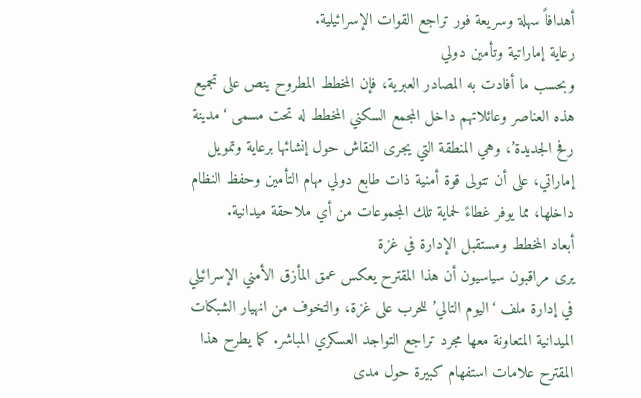أهدافاً سهلة وسريعة فور تراجع القوات الإسرائيلية.
رعاية إماراتية وتأمين دولي
وبحسب ما أفادت به المصادر العبرية، فإن المخطط المطروح ينص على تجميع هذه العناصر وعائلاتهم داخل المجمع السكني المخطط له تحت مسمى ‘مدينة رفح الجديدة’، وهي المنطقة التي يجرى النقاش حول إنشائها برعاية وتمويل إماراتي، على أن تتولى قوة أمنية ذات طابع دولي مهام التأمين وحفظ النظام داخلها، مما يوفر غطاءً لحماية تلك المجموعات من أي ملاحقة ميدانية.
أبعاد المخطط ومستقبل الإدارة في غزة
يرى مراقبون سياسيون أن هذا المقترح يعكس عمق المأزق الأمني الإسرائيلي في إدارة ملف ‘اليوم التالي’ للحرب على غزة، والتخوف من انهيار الشبكات الميدانية المتعاونة معها مجرد تراجع التواجد العسكري المباشر. كما يطرح هذا المقترح علامات استفهام كبيرة حول مدى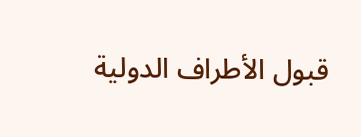قبول الأطراف الدولية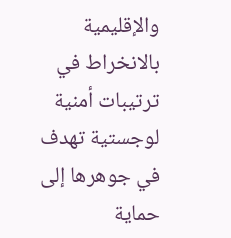والإقليمية بالانخراط في ترتيبات أمنية لوجستية تهدف في جوهرها إلى حماية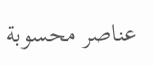عناصر محسوبة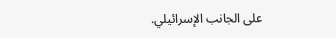على الجانب الإسرائيلي.